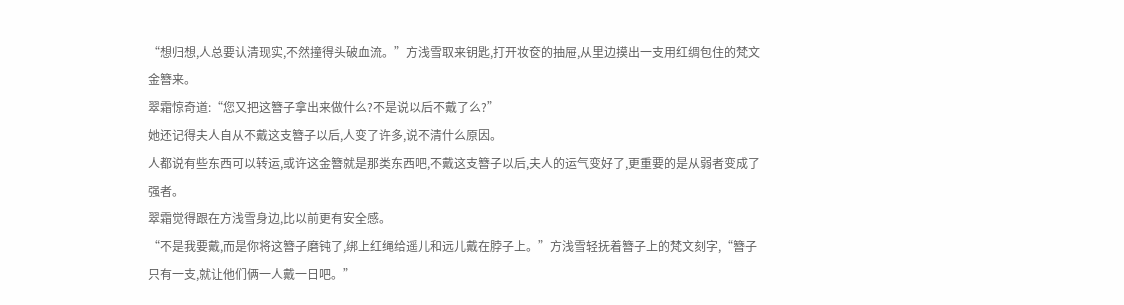“想归想,人总要认清现实,不然撞得头破血流。”方浅雪取来钥匙,打开妆奁的抽屉,从里边摸出一支用红绸包住的梵文金簪来。
翠霜惊奇道:“您又把这簪子拿出来做什么?不是说以后不戴了么?”
她还记得夫人自从不戴这支簪子以后,人变了许多,说不清什么原因。
人都说有些东西可以转运,或许这金簪就是那类东西吧,不戴这支簪子以后,夫人的运气变好了,更重要的是从弱者变成了强者。
翠霜觉得跟在方浅雪身边,比以前更有安全感。
“不是我要戴,而是你将这簪子磨钝了,绑上红绳给遥儿和远儿戴在脖子上。”方浅雪轻抚着簪子上的梵文刻字,“簪子只有一支,就让他们俩一人戴一日吧。”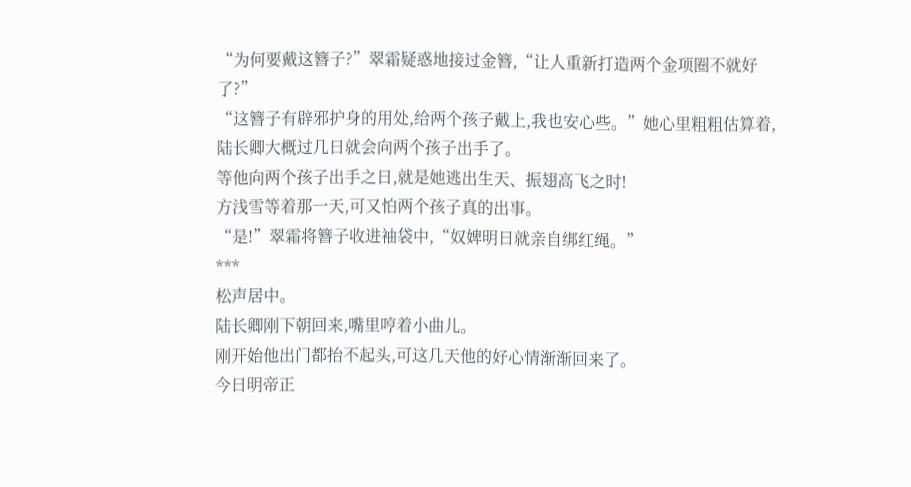“为何要戴这簪子?”翠霜疑惑地接过金簪,“让人重新打造两个金项圈不就好了?”
“这簪子有辟邪护身的用处,给两个孩子戴上,我也安心些。”她心里粗粗估算着,陆长卿大概过几日就会向两个孩子出手了。
等他向两个孩子出手之日,就是她逃出生天、振翅高飞之时!
方浅雪等着那一天,可又怕两个孩子真的出事。
“是!”翠霜将簪子收进袖袋中,“奴婢明日就亲自绑红绳。”
***
松声居中。
陆长卿刚下朝回来,嘴里哼着小曲儿。
刚开始他出门都抬不起头,可这几天他的好心情渐渐回来了。
今日明帝正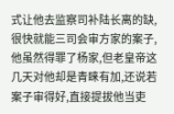式让他去监察司补陆长离的缺,很快就能三司会审方家的案子,他虽然得罪了杨家,但老皇帝这几天对他却是青睐有加,还说若案子审得好,直接提拔他当吏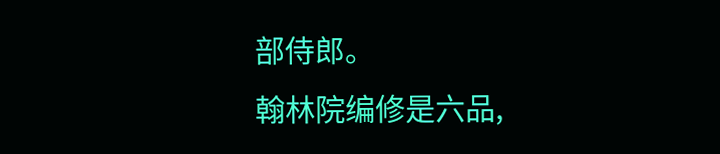部侍郎。
翰林院编修是六品,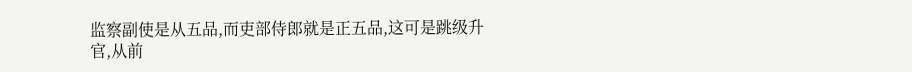监察副使是从五品,而吏部侍郎就是正五品,这可是跳级升官,从前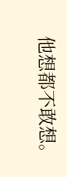他想都不敢想。